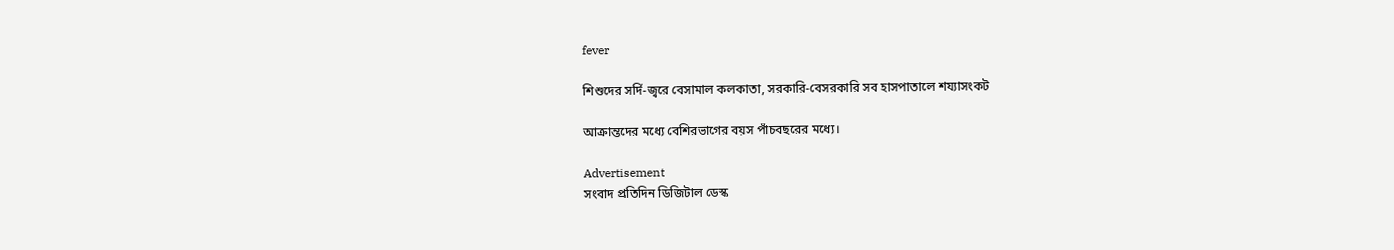fever

শিশুদের সর্দি-জ্বরে বেসামাল কলকাতা, সরকারি-বেসরকারি সব হাসপাতালে শয্যাসংকট

আক্রান্তদের মধ্যে বেশিরভাগের বয়স পাঁচবছরের মধ্যে।

Advertisement
সংবাদ প্রতিদিন ডিজিটাল ডেস্ক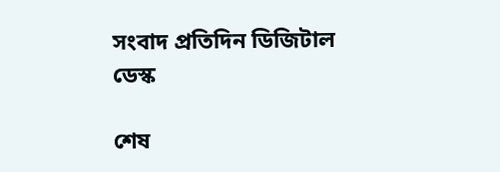সংবাদ প্রতিদিন ডিজিটাল ডেস্ক

শেষ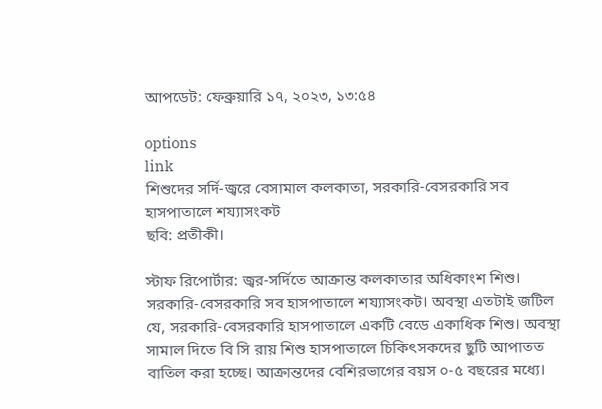আপডেট: ফেব্রুয়ারি ১৭, ২০২৩, ১৩:৫৪

options
link
শিশুদের সর্দি-জ্বরে বেসামাল কলকাতা, সরকারি-বেসরকারি সব হাসপাতালে শয্যাসংকট
ছবি: প্রতীকী।

স্টাফ রিপোর্টার: জ্বর-সর্দিতে আক্রান্ত কলকাতার অধিকাংশ শিশু। সরকারি-বেসরকারি সব হাসপাতালে শয‌্যাসংকট। অবস্থা এতটাই জটিল যে, সরকারি-বেসরকারি হাসপাতালে একটি বেডে একাধিক শিশু। অবস্থা সামাল দিতে বি সি রায় শিশু হাসপাতালে চিকিৎসকদের ছুটি আপাতত বাতিল করা হচ্ছে। আক্রান্তদের বেশিরভাগের বয়স ০-৫ বছরের মধ্যে।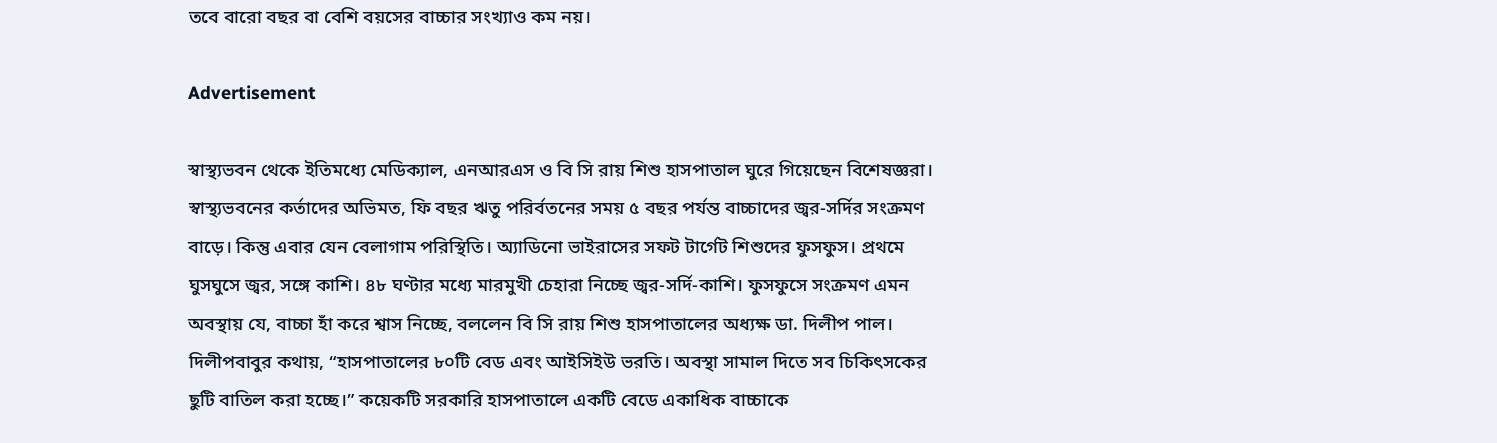তবে বারো বছর বা বেশি বয়সের বাচ্চার সংখ‌্যাও কম নয়।

Advertisement

স্বাস্থ‌্যভবন থেকে ইতিমধ্যে মেডিক‌্যাল, এনআরএস ও বি সি রায় শিশু হাসপাতাল ঘুরে গিয়েছেন বিশেষজ্ঞরা। স্বাস্থ‌্যভবনের কর্তাদের অভিমত, ফি বছর ঋতু পরির্বতনের সময় ৫ বছর পর্যন্ত বাচ্চাদের জ্বর-সর্দির সংক্রমণ বাড়ে। কিন্তু এবার যেন বেলাগাম পরিস্থিতি। অ‌্যাডিনো ভাইরাসের সফট টার্গেট শিশুদের ফুসফুস। প্রথমে ঘুসঘুসে জ্বর, সঙ্গে কাশি। ৪৮ ঘণ্টার মধ্যে মারমুখী চেহারা নিচ্ছে জ্বর-সর্দি-কাশি। ফুসফুসে সংক্রমণ এমন অবস্থায় যে, বাচ্চা হাঁ করে শ্বাস নিচ্ছে, বললেন বি সি রায় শিশু হাসপাতালের অধ‌্যক্ষ ডা. দিলীপ পাল। দিলীপবাবুর কথায়, “হাসপাতালের ৮০টি বেড এবং আইসিইউ ভরতি। অবস্থা সামাল দিতে সব চিকিৎসকের ছুটি বাতিল করা হচ্ছে।” কয়েকটি সরকারি হাসপাতালে একটি বেডে একাধিক বাচ্চাকে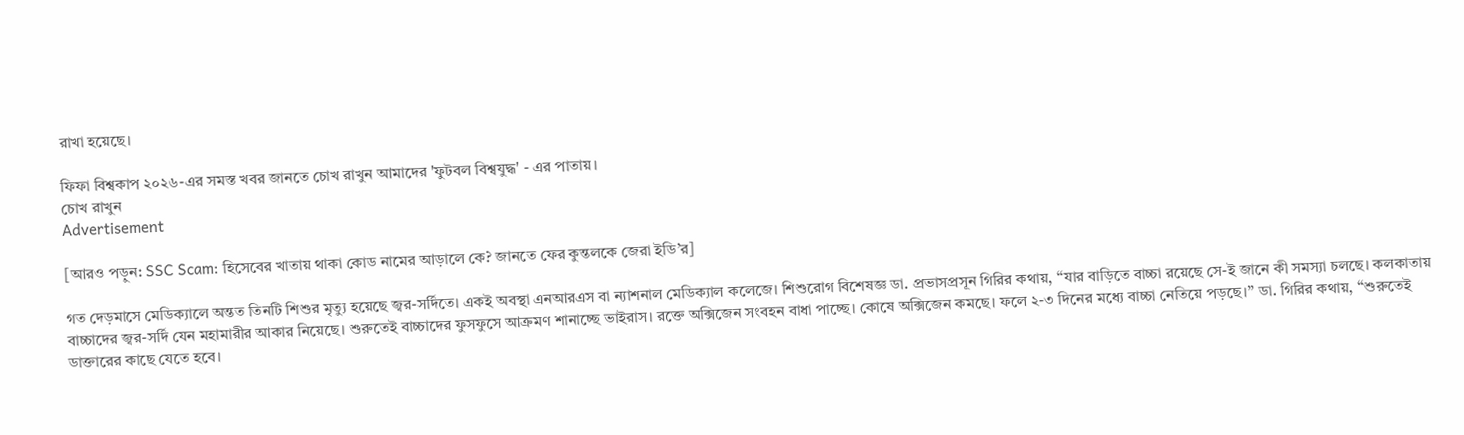রাখা হয়েছে।

ফিফা বিশ্বকাপ ২০২৬-এর সমস্ত খবর জানতে চোখ রাখুন আমাদের 'ফুটবল বিশ্বযুদ্ধ' - এর পাতায়।
চোখ রাখুন
Advertisement

[আরও পড়ুন: SSC Scam: হিসেবের খাতায় থাকা কোড নামের আড়ালে কে? জানতে ফের কুন্তলকে জেরা ইডি’র]

গত দেড়মাসে মেডিক‌্যালে অন্তত তিনটি শিশুর মৃত্যু হয়েছে জ্বর-সর্দিতে। একই অবস্থা এনআরএস বা ন‌্যাশন‌াল মেডিক‌্যাল কলেজে। শিশুরোগ বিশেষজ্ঞ ডা. প্রভাসপ্রসূন গিরির কথায়, ‘‘যার বাড়িতে বাচ্চা রয়েছে সে-ই জানে কী সমস‌্যা চলছে। কলকাতায় বাচ্চাদের জ্বর-সর্দি যেন মহামারীর আকার নিয়েছে। শুরুতেই বাচ্চাদের ফুসফুসে আক্রমণ শানাচ্ছে ভাইরাস। রক্তে অক্সিজেন সংবহন বাধা পাচ্ছে। কোষে অক্সিজেন কমছে। ফলে ২-৩ দিনের মধ্যে বাচ্চা নেতিয়ে পড়ছে।’’ ডা. গিরির কথায়, ‘‘শুরুতেই ডাক্তারের কাছে যেতে হবে।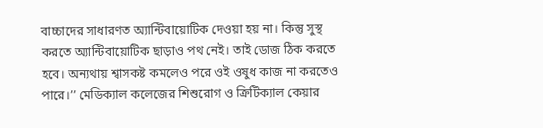বাচ্চাদের সাধারণত অ‌্যান্টিবায়োটিক দেওয়া হয় না। কিন্তু সুস্থ করতে অ‌্যান্টিবায়োটিক ছাড়াও পথ নেই। তাই ডোজ ঠিক করতে হবে। অন‌্যথায় শ্বাসকষ্ট কমলেও পরে ওই ওষুধ কাজ না করতেও পারে।’’ মেডিক‌্যাল কলেজের শিশুরোগ ও ক্রিটিক‌্যাল কেয়ার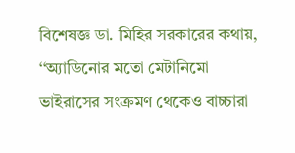বিশেষজ্ঞ ডা. মিহির সরকারের কথায়, ‘‘অ‌্যাডিনোর মতো মেটানিমো ভ‌াইরাসের সংক্রমণ থেকেও বাচ্চারা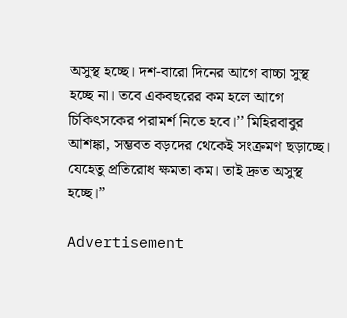অসুস্থ হচ্ছে। দশ-বারো দিনের আগে বাচ্চা সুস্থ হচ্ছে না। তবে একবছরের কম হলে আগে চিকিৎসকের পরামর্শ নিতে হবে।’’ মিহিরবাবুর আশঙ্কা, সম্ভবত বড়দের থেকেই সংক্রমণ ছড়াচ্ছে। যেহেতু প্রতিরোধ ক্ষমতা কম। তাই দ্রুত অসুস্থ হচ্ছে।’’

Advertisement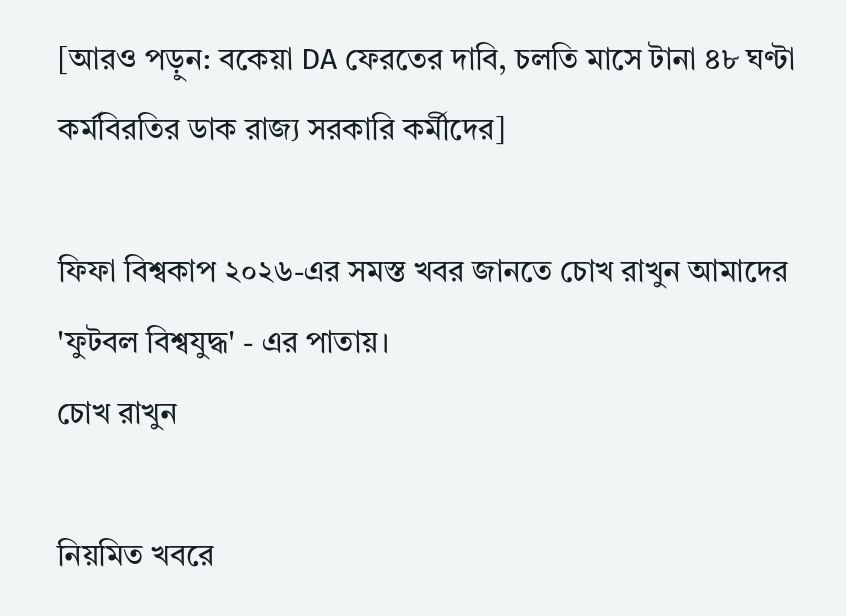[আরও পড়ুন: বকেয়া DA ফেরতের দাবি, চলতি মাসে টানা ৪৮ ঘণ্টা কর্মবিরতির ডাক রাজ্য সরকারি কর্মীদের]

ফিফা বিশ্বকাপ ২০২৬-এর সমস্ত খবর জানতে চোখ রাখুন আমাদের 'ফুটবল বিশ্বযুদ্ধ' - এর পাতায়।
চোখ রাখুন

নিয়মিত খবরে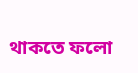থাকতে ফলো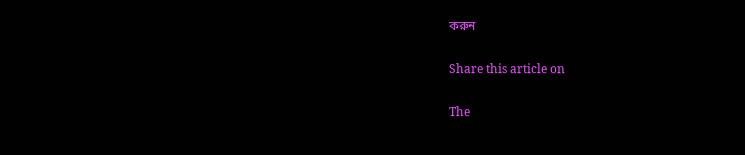করুন

Share this article on

The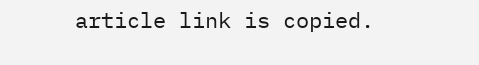article link is copied.